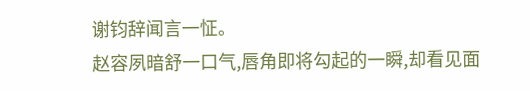谢钧辞闻言一怔。
赵容夙暗舒一口气,唇角即将勾起的一瞬,却看见面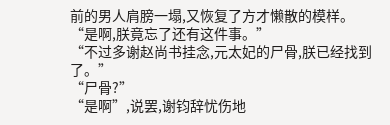前的男人肩膀一塌,又恢复了方才懒散的模样。
“是啊,朕竟忘了还有这件事。”
“不过多谢赵尚书挂念,元太妃的尸骨,朕已经找到了。”
“尸骨?”
“是啊”,说罢,谢钧辞忧伤地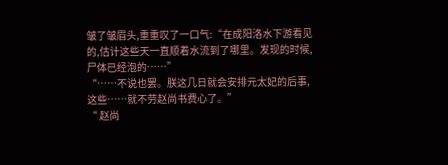皱了皱眉头,重重叹了一口气:“在成阳洛水下游看见的,估计这些天一直顺着水流到了哪里。发现的时候,尸体已经泡的……”
“……不说也罢。朕这几日就会安排元太妃的后事,这些……就不劳赵尚书费心了。”
“ 赵尚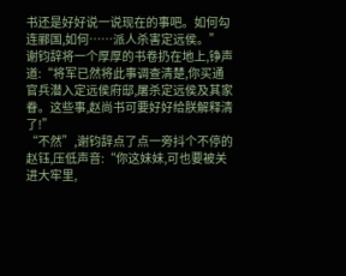书还是好好说一说现在的事吧。如何勾连郦国,如何……派人杀害定远侯。”
谢钧辞将一个厚厚的书卷扔在地上,铮声道:“将军已然将此事调查清楚,你买通官兵潜入定远侯府邸,屠杀定远侯及其家眷。这些事,赵尚书可要好好给朕解释清了!”
“不然”,谢钧辞点了点一旁抖个不停的赵钰,压低声音:“你这妹妹,可也要被关进大牢里,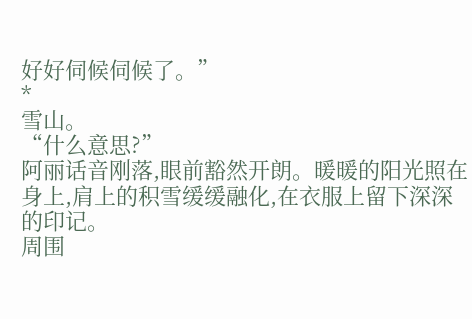好好伺候伺候了。”
*
雪山。
“什么意思?”
阿丽话音刚落,眼前豁然开朗。暖暖的阳光照在身上,肩上的积雪缓缓融化,在衣服上留下深深的印记。
周围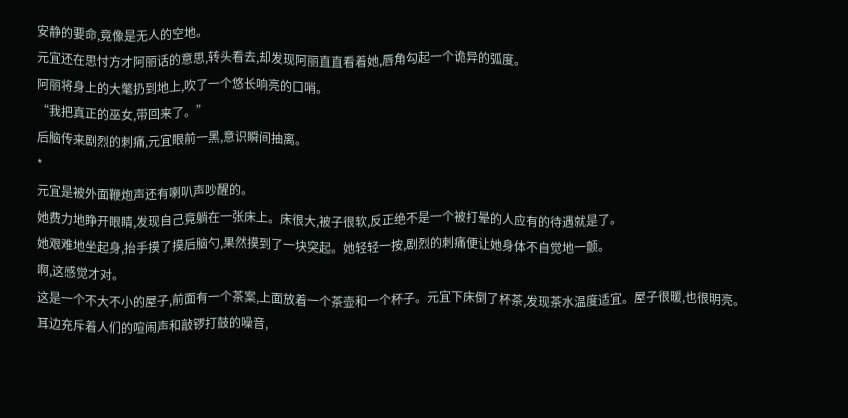安静的要命,竟像是无人的空地。
元宜还在思忖方才阿丽话的意思,转头看去,却发现阿丽直直看着她,唇角勾起一个诡异的弧度。
阿丽将身上的大氅扔到地上,吹了一个悠长响亮的口哨。
“我把真正的巫女,带回来了。”
后脑传来剧烈的刺痛,元宜眼前一黑,意识瞬间抽离。
*
元宜是被外面鞭炮声还有喇叭声吵醒的。
她费力地睁开眼睛,发现自己竟躺在一张床上。床很大,被子很软,反正绝不是一个被打晕的人应有的待遇就是了。
她艰难地坐起身,抬手摸了摸后脑勺,果然摸到了一块突起。她轻轻一按,剧烈的刺痛便让她身体不自觉地一颤。
啊,这感觉才对。
这是一个不大不小的屋子,前面有一个茶案,上面放着一个茶壶和一个杯子。元宜下床倒了杯茶,发现茶水温度适宜。屋子很暖,也很明亮。
耳边充斥着人们的喧闹声和敲锣打鼓的噪音,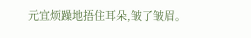元宜烦躁地捂住耳朵,皱了皱眉。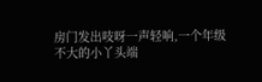房门发出吱呀一声轻响,一个年级不大的小丫头端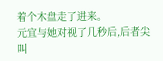着个木盘走了进来。
元宜与她对视了几秒后,后者尖叫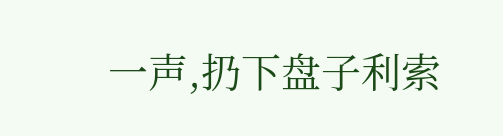一声,扔下盘子利索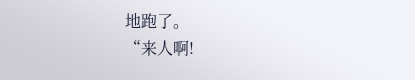地跑了。
“来人啊!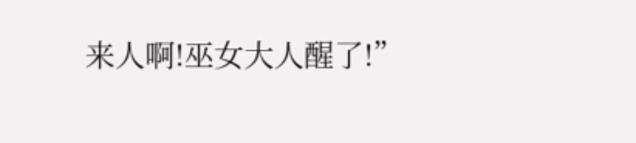来人啊!巫女大人醒了!”